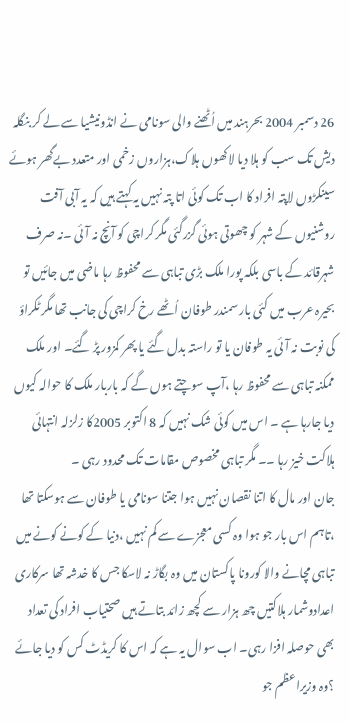26 دسمبر 2004 بحرہند میں اُٹھنے والی سونامی نے انڈونیشیا سے لے کر بنگلہ دیش تک سب کو ہلا دیا لاکھوں ہلاک،ہزاروں زخمی اور متعدد بےگھر ہوئے سینکڑوں لاپتہ افراد کا اب تک کوئی اتا پتہ نہیں یہ کہتے ہیں کہ یہ آبی آفت روشنیوں کے شہر کو چھوتی ہوئی گزرگئی مگر کراچی کو آنچ نہ آئی ۔نہ صرف شہرقائد کے باسی بلکہ پورا ملک بڑی تباہی سے محفوظ رہا ماضی میں جائیں تو بحیرہ عرب میں کئی بار سمندر طوفان اُٹھے رخ کراچی کی جانب تھا مگر ٹکراؤ کی نوبت نہ آئی یہ طوفان یا تو راستہ بدل گئے یا پھر کمزور پڑ گئے۔ اور ملک ممکنہ تباہی سے محفوظ رہا ،آپ سوچتے ہوں گے کہ باربار ملک کا حوالہ کیوں دیا جارہا ہے ۔ اس میں کوئی شک نہیں کہ 8 اکتوبر 2005کا زلزلہ انتہائی ہلاکت خیز رہا ۔۔ مگر تباہی مخصوص مقامات تک محدود رہی ۔
جان اور مال کا اتنا نقصان نہیں ہوا جتنا سونامی یا طوفان سے ہوسکتا تھا ،تاہم اس بار جو ہوا وہ کسی معجزے سے کم نہیں ،دنیا کے کونے کونے میں تباہی مچانے والا کورونا پاکستان میں وہ بگاڑ نہ لاسکا جس کا خدشہ تھا سرکاری اعدادوشمار ہلاکتیں چھ ہزار سے کچھ زائد بتاتے ہیں صحتیاب افراد کی تعداد بھی حوصلہ افزا رہی۔ اب سوال یہ ہے کہ اس کا کریڈٹ کس کو دیا جائے ؟وہ وزیراعظم جو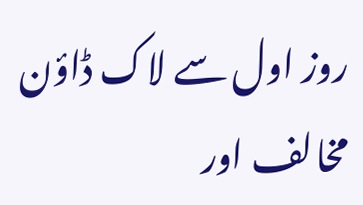روز اول سے لاک ڈاؤن مخالف اور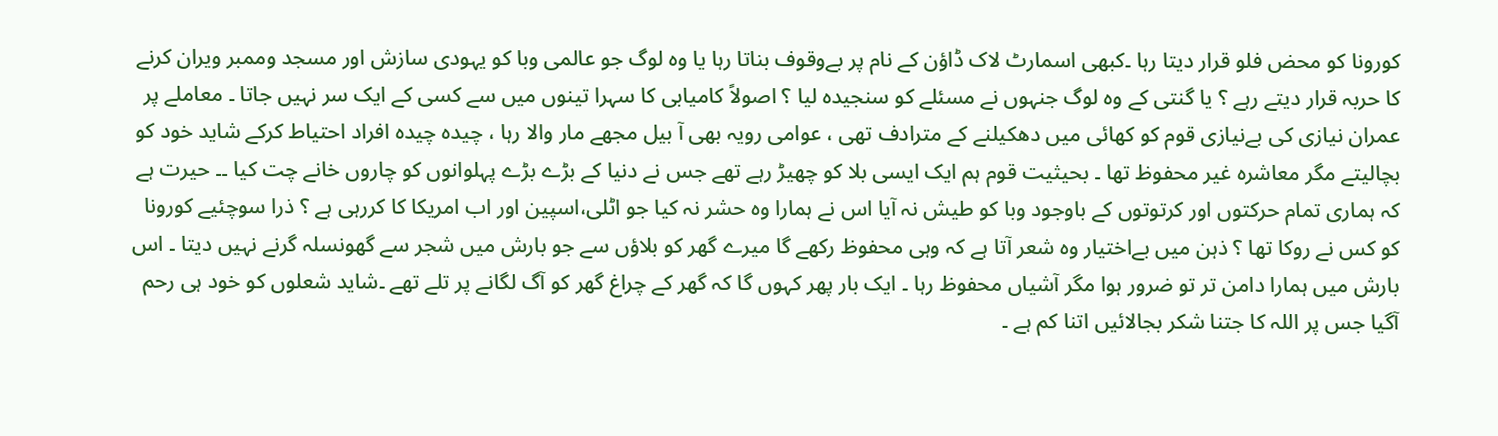کورونا کو محض فلو قرار دیتا رہا ۔کبھی اسمارٹ لاک ڈاؤن کے نام پر بےوقوف بناتا رہا یا وہ لوگ جو عالمی وبا کو یہودی سازش اور مسجد وممبر ویران کرنے کا حربہ قرار دیتے رہے ؟ یا گنتی کے وہ لوگ جنہوں نے مسئلے کو سنجیدہ لیا ؟ اصولاً کامیابی کا سہرا تینوں میں سے کسی کے ایک سر نہیں جاتا ۔ معاملے پر عمران نیازی کی بےنیازی قوم کو کھائی میں دھکیلنے کے مترادف تھی ، عوامی رویہ بھی آ بیل مجھے مار والا رہا ، چیدہ چیدہ افراد احتیاط کرکے شاید خود کو بچالیتے مگر معاشرہ غیر محفوظ تھا ۔ بحیثیت قوم ہم ایک ایسی بلا کو چھیڑ رہے تھے جس نے دنیا کے بڑے بڑے پہلوانوں کو چاروں خانے چت کیا ۔۔ حیرت ہے کہ ہماری تمام حرکتوں اور کرتوتوں کے باوجود وبا کو طیش نہ آیا اس نے ہمارا وہ حشر نہ کیا جو اٹلی،اسپین اور اب امریکا کا کررہی ہے ؟ ذرا سوچئیے کورونا کو کس نے روکا تھا ؟ ذہن میں بےاختیار وہ شعر آتا ہے کہ وہی محفوظ رکھے گا میرے گھر کو بلاؤں سے جو بارش میں شجر سے گھونسلہ گرنے نہیں دیتا ۔ اس بارش میں ہمارا دامن تر تو ضرور ہوا مگر آشیاں محفوظ رہا ۔ ایک بار پھر کہوں گا کہ گھر کے چراغ گھر کو آگ لگانے پر تلے تھے ۔شاید شعلوں کو خود ہی رحم آگیا جس پر اللہ کا جتنا شکر بجالائیں اتنا کم ہے ۔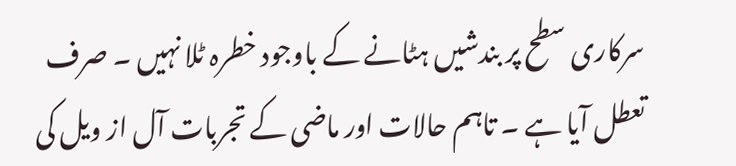سرکاری سطح پر بندشیں ہٹانے کے باوجود خطرہ ٹلا نہیں ۔ صرف تعطل آیا ہے ۔ تاہم حالات اور ماضی کے تجربات آل از ویل کی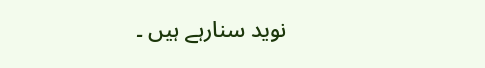نوید سنارہے ہیں ۔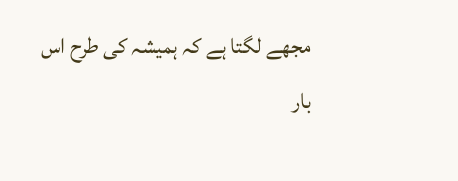مجھے لگتا ہے کہ ہمیشہ کی طرح اس بار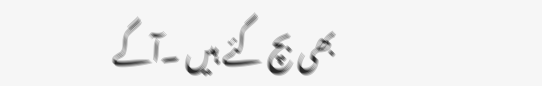بھی بچ گئے ہیں ۔آگے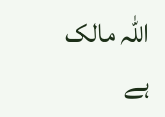اللّٰہ مالک ہے